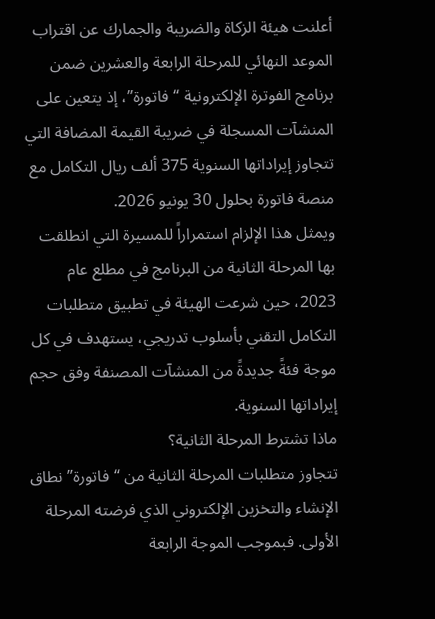أعلنت هيئة الزكاة والضريبة والجمارك عن اقتراب الموعد النهائي للمرحلة الرابعة والعشرين ضمن برنامج الفوترة الإلكترونية “فاتورة”، إذ يتعين على المنشآت المسجلة في ضريبة القيمة المضافة التي تتجاوز إيراداتها السنوية 375 ألف ريال التكامل مع منصة فاتورة بحلول 30 يونيو 2026.
ويمثل هذا الإلزام استمراراً للمسيرة التي انطلقت بها المرحلة الثانية من البرنامج في مطلع عام 2023، حين شرعت الهيئة في تطبيق متطلبات التكامل التقني بأسلوب تدريجي، يستهدف في كل موجة فئةً جديدةً من المنشآت المصنفة وفق حجم إيراداتها السنوية.
ماذا تشترط المرحلة الثانية؟
تتجاوز متطلبات المرحلة الثانية من “فاتورة” نطاق الإنشاء والتخزين الإلكتروني الذي فرضته المرحلة الأولى. فبموجب الموجة الرابعة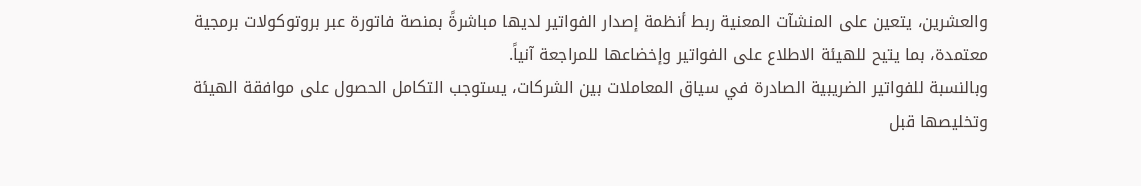والعشرين، يتعين على المنشآت المعنية ربط أنظمة إصدار الفواتير لديها مباشرةً بمنصة فاتورة عبر بروتوكولات برمجية معتمدة، بما يتيح للهيئة الاطلاع على الفواتير وإخضاعها للمراجعة آنياً.
وبالنسبة للفواتير الضريبية الصادرة في سياق المعاملات بين الشركات، يستوجب التكامل الحصول على موافقة الهيئة وتخليصها قبل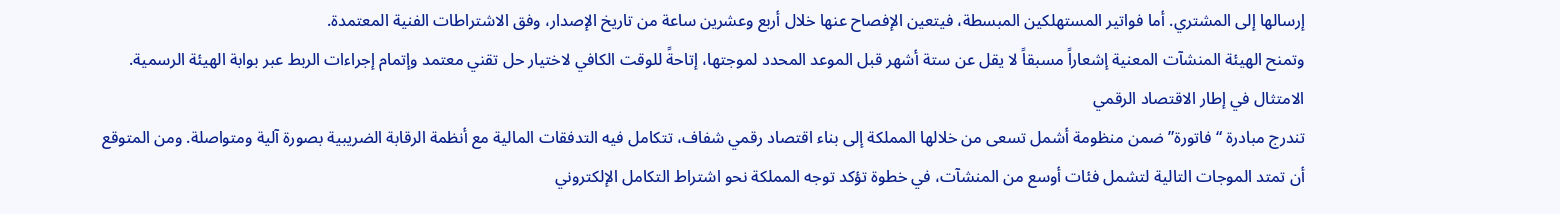إرسالها إلى المشتري. أما فواتير المستهلكين المبسطة، فيتعين الإفصاح عنها خلال أربع وعشرين ساعة من تاريخ الإصدار، وفق الاشتراطات الفنية المعتمدة.
وتمنح الهيئة المنشآت المعنية إشعاراً مسبقاً لا يقل عن ستة أشهر قبل الموعد المحدد لموجتها، إتاحةً للوقت الكافي لاختيار حل تقني معتمد وإتمام إجراءات الربط عبر بوابة الهيئة الرسمية.
الامتثال في إطار الاقتصاد الرقمي
تندرج مبادرة “فاتورة” ضمن منظومة أشمل تسعى من خلالها المملكة إلى بناء اقتصاد رقمي شفاف، تتكامل فيه التدفقات المالية مع أنظمة الرقابة الضريبية بصورة آلية ومتواصلة. ومن المتوقع أن تمتد الموجات التالية لتشمل فئات أوسع من المنشآت، في خطوة تؤكد توجه المملكة نحو اشتراط التكامل الإلكتروني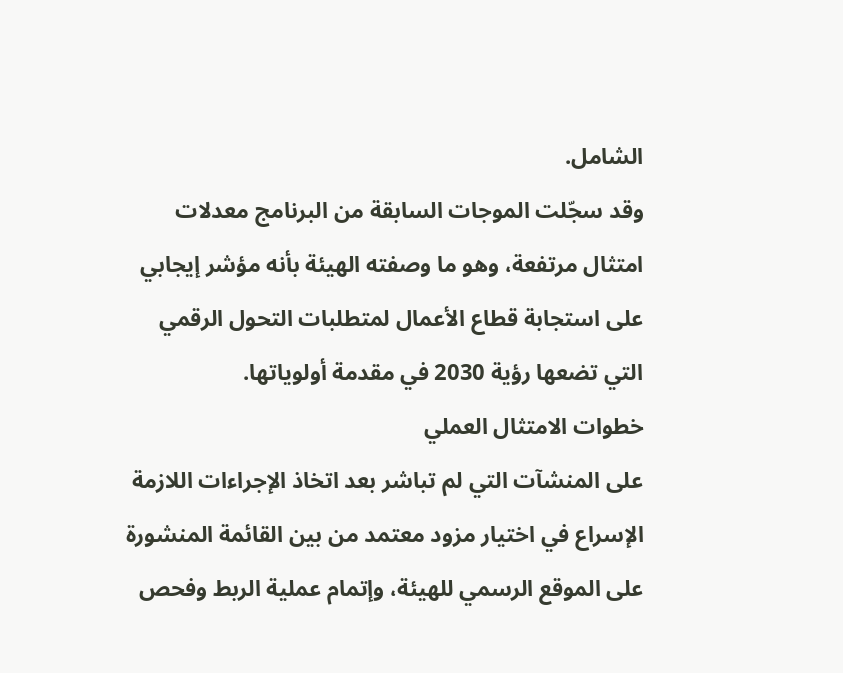الشامل.
وقد سجّلت الموجات السابقة من البرنامج معدلات امتثال مرتفعة، وهو ما وصفته الهيئة بأنه مؤشر إيجابي على استجابة قطاع الأعمال لمتطلبات التحول الرقمي التي تضعها رؤية 2030 في مقدمة أولوياتها.
خطوات الامتثال العملي
على المنشآت التي لم تباشر بعد اتخاذ الإجراءات اللازمة الإسراع في اختيار مزود معتمد من بين القائمة المنشورة على الموقع الرسمي للهيئة، وإتمام عملية الربط وفحص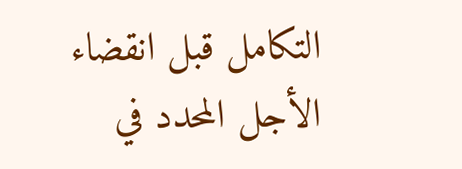التكامل قبل انقضاء الأجل المحدد في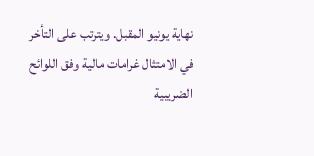نهاية يونيو المقبل. ويترتب على التأخر في الامتثال غرامات مالية وفق اللوائح الضريبية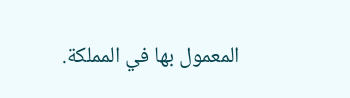المعمول بها في المملكة.